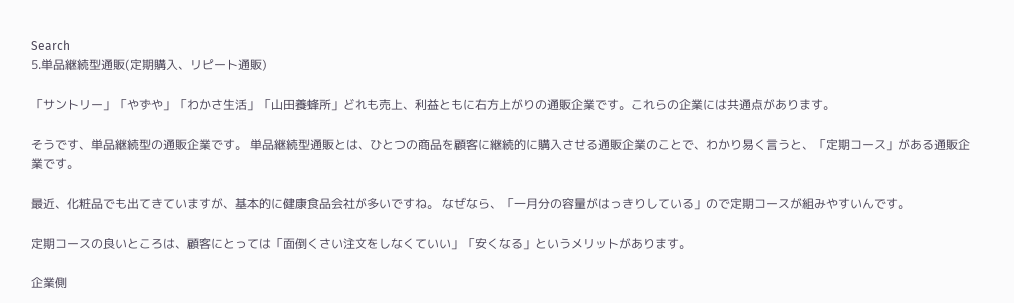Search
5.単品継続型通販(定期購入、リピート通販)

「サントリー」「やずや」「わかさ生活」「山田養蜂所」どれも売上、利益ともに右方上がりの通販企業です。これらの企業には共通点があります。

そうです、単品継続型の通販企業です。 単品継続型通販とは、ひとつの商品を顧客に継続的に購入させる通販企業のことで、わかり易く言うと、「定期コース」がある通販企業です。

最近、化粧品でも出てきていますが、基本的に健康食品会社が多いですね。 なぜなら、「一月分の容量がはっきりしている」ので定期コースが組みやすいんです。

定期コースの良いところは、顧客にとっては「面倒くさい注文をしなくていい」「安くなる」というメリットがあります。

企業側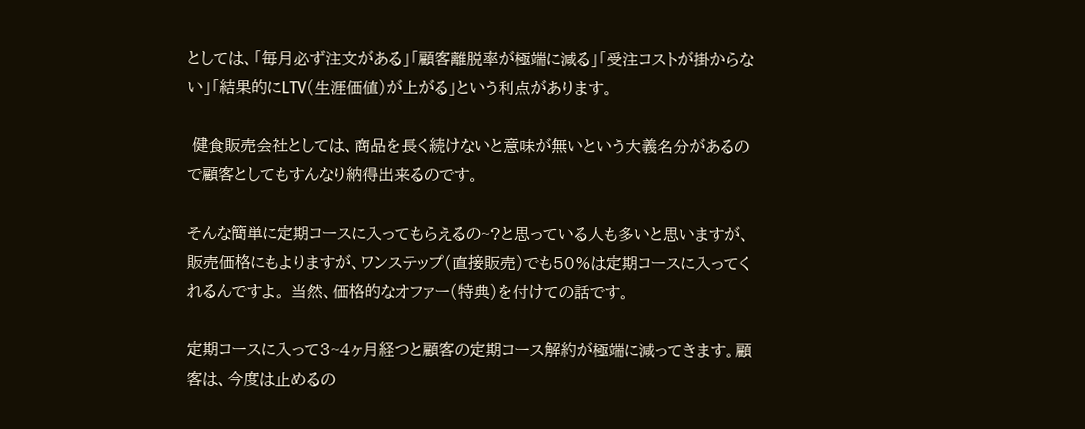としては、「毎月必ず注文がある」「顧客離脱率が極端に減る」「受注コストが掛からない」「結果的にLTV(生涯価値)が上がる」という利点があります。

 健食販売会社としては、商品を長く続けないと意味が無いという大義名分があるので顧客としてもすんなり納得出来るのです。

そんな簡単に定期コースに入ってもらえるの~?と思っている人も多いと思いますが、販売価格にもよりますが、ワンステップ(直接販売)でも50%は定期コースに入ってくれるんですよ。 当然、価格的なオファー(特典)を付けての話です。

定期コースに入って3~4ヶ月経つと顧客の定期コース解約が極端に減ってきます。顧客は、今度は止めるの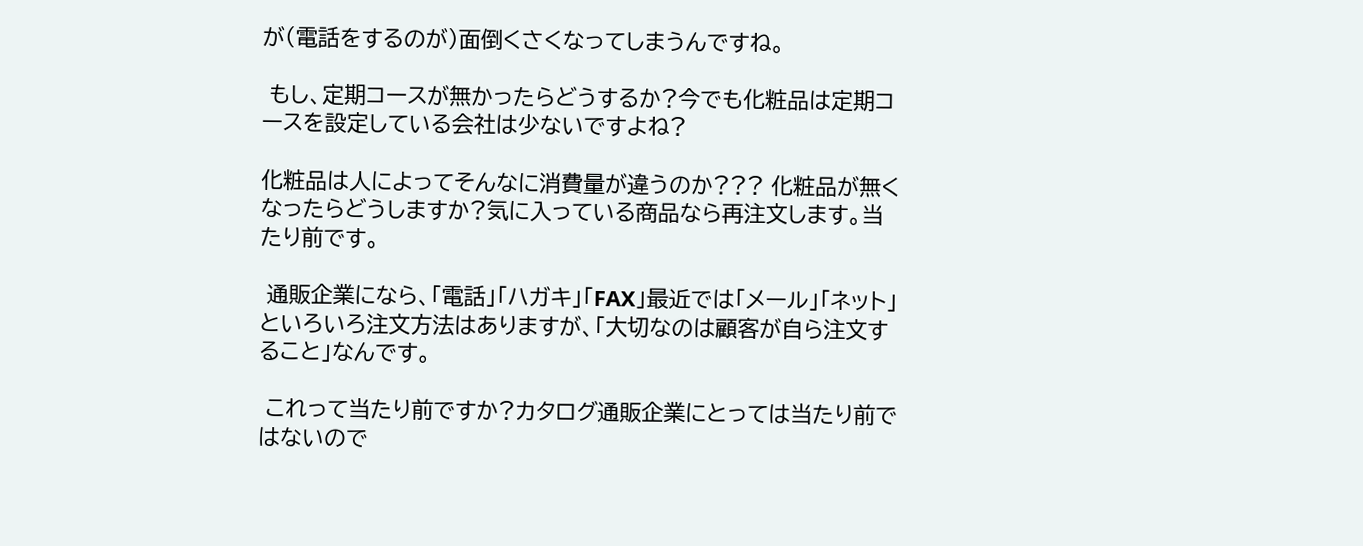が(電話をするのが)面倒くさくなってしまうんですね。

 もし、定期コースが無かったらどうするか?今でも化粧品は定期コースを設定している会社は少ないですよね?

化粧品は人によってそんなに消費量が違うのか??? 化粧品が無くなったらどうしますか?気に入っている商品なら再注文します。当たり前です。

 通販企業になら、「電話」「ハガキ」「FAX」最近では「メール」「ネット」といろいろ注文方法はありますが、「大切なのは顧客が自ら注文すること」なんです。

 これって当たり前ですか?カタログ通販企業にとっては当たり前ではないので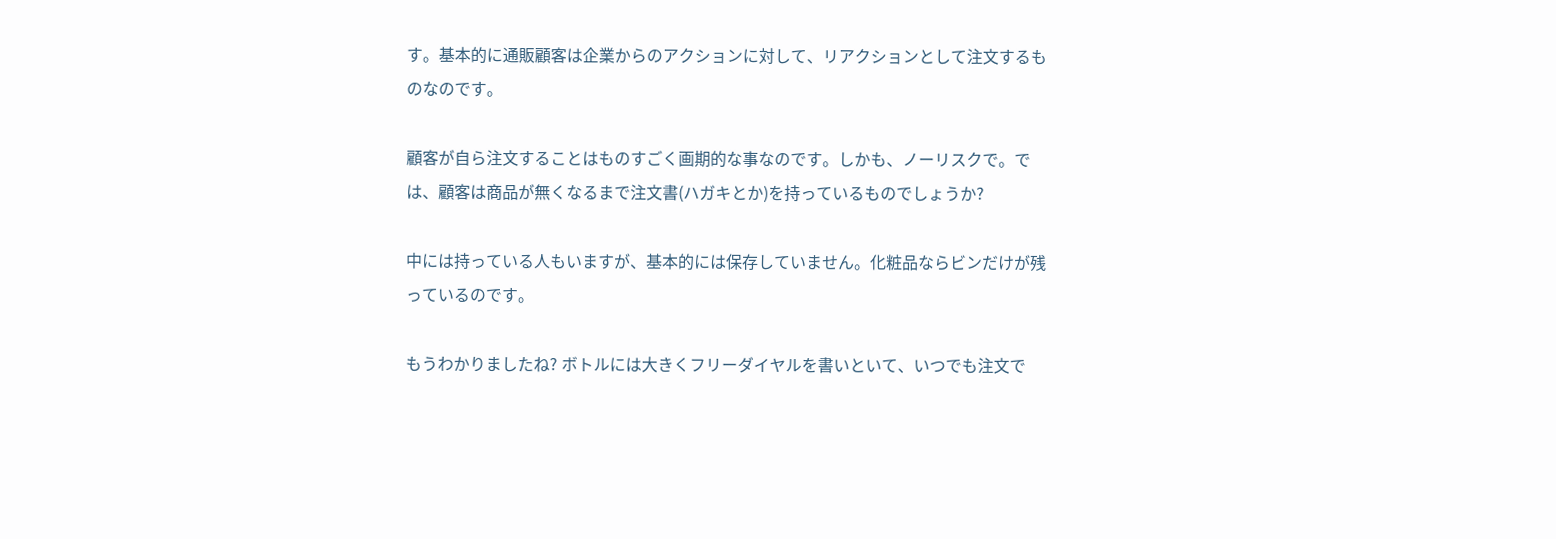す。基本的に通販顧客は企業からのアクションに対して、リアクションとして注文するものなのです。

顧客が自ら注文することはものすごく画期的な事なのです。しかも、ノーリスクで。では、顧客は商品が無くなるまで注文書(ハガキとか)を持っているものでしょうか?

中には持っている人もいますが、基本的には保存していません。化粧品ならビンだけが残っているのです。

もうわかりましたね? ボトルには大きくフリーダイヤルを書いといて、いつでも注文で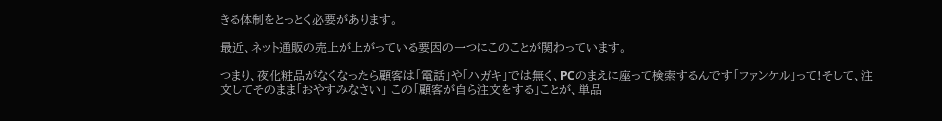きる体制をとっとく必要があります。

最近、ネット通販の売上が上がっている要因の一つにこのことが関わっています。

つまり、夜化粧品がなくなったら顧客は「電話」や「ハガキ」では無く、PCのまえに座って検索するんです「ファンケル」って!そして、注文してそのまま「おやすみなさい」 この「顧客が自ら注文をする」ことが、単品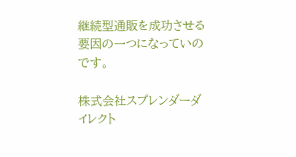継続型通販を成功させる要因の一つになっていのです。

株式会社スプレンダーダイレクト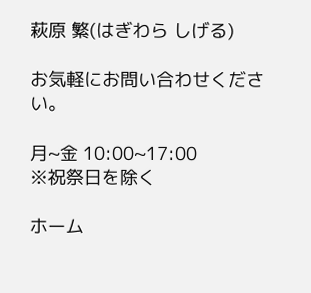萩原 繁(はぎわら しげる)

お気軽にお問い合わせください。

月~金 10:00~17:00
※祝祭日を除く

ホーム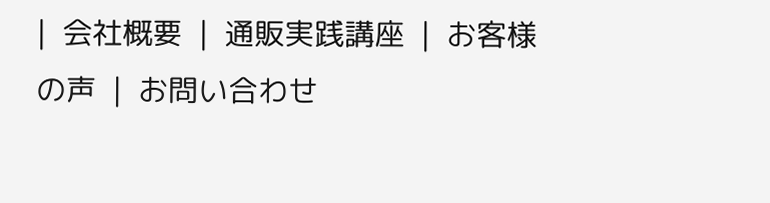|  会社概要  |  通販実践講座  |  お客様の声  |  お問い合わせ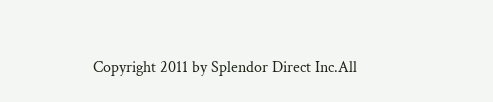Copyright 2011 by Splendor Direct Inc.All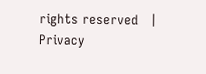rights reserved   |  Privacy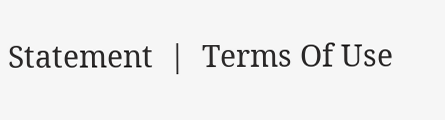Statement  |  Terms Of Use